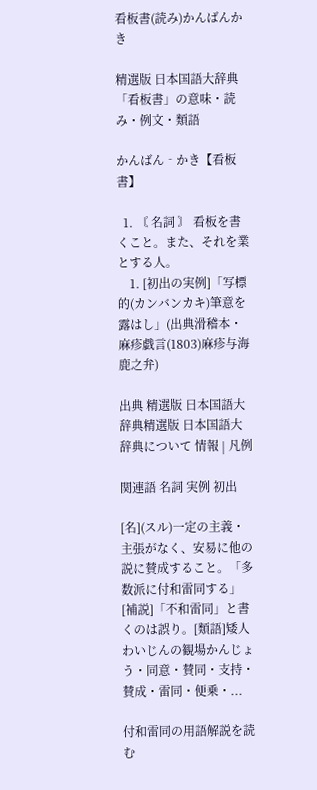看板書(読み)かんばんかき

精選版 日本国語大辞典 「看板書」の意味・読み・例文・類語

かんばん‐かき【看板書】

  1. 〘 名詞 〙 看板を書くこと。また、それを業とする人。
    1. [初出の実例]「写標的(カンバンカキ)筆意を露はし」(出典滑稽本・麻疹戯言(1803)麻疹与海鹿之弁)

出典 精選版 日本国語大辞典精選版 日本国語大辞典について 情報 | 凡例

関連語 名詞 実例 初出

[名](スル)一定の主義・主張がなく、安易に他の説に賛成すること。「多数派に付和雷同する」[補説]「不和雷同」と書くのは誤り。[類語]矮人わいじんの観場かんじょう・同意・賛同・支持・賛成・雷同・便乗・...

付和雷同の用語解説を読む